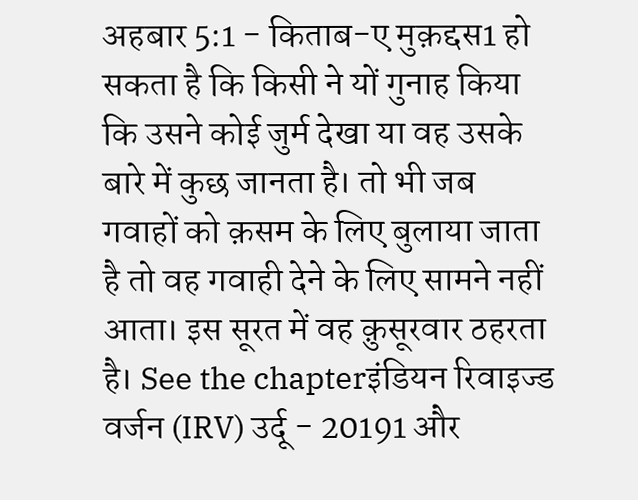अहबार 5:1 - किताब-ए मुक़द्दस1 हो सकता है कि किसी ने यों गुनाह किया कि उसने कोई जुर्म देखा या वह उसके बारे में कुछ जानता है। तो भी जब गवाहों को क़सम के लिए बुलाया जाता है तो वह गवाही देने के लिए सामने नहीं आता। इस सूरत में वह क़ुसूरवार ठहरता है। See the chapterइंडियन रिवाइज्ड वर्जन (IRV) उर्दू - 20191 और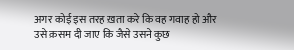अगर कोई इस तरह ख़ता करे कि वह गवाह हो और उसे क़सम दी जाए कि जैसे उसने कुछ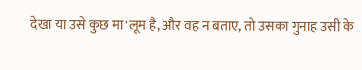देखा या उसे कुछ मा'लूम है, और वह न बताए, तो उसका गुनाह उसी के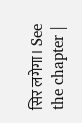सिर लगेगा। See the chapter |